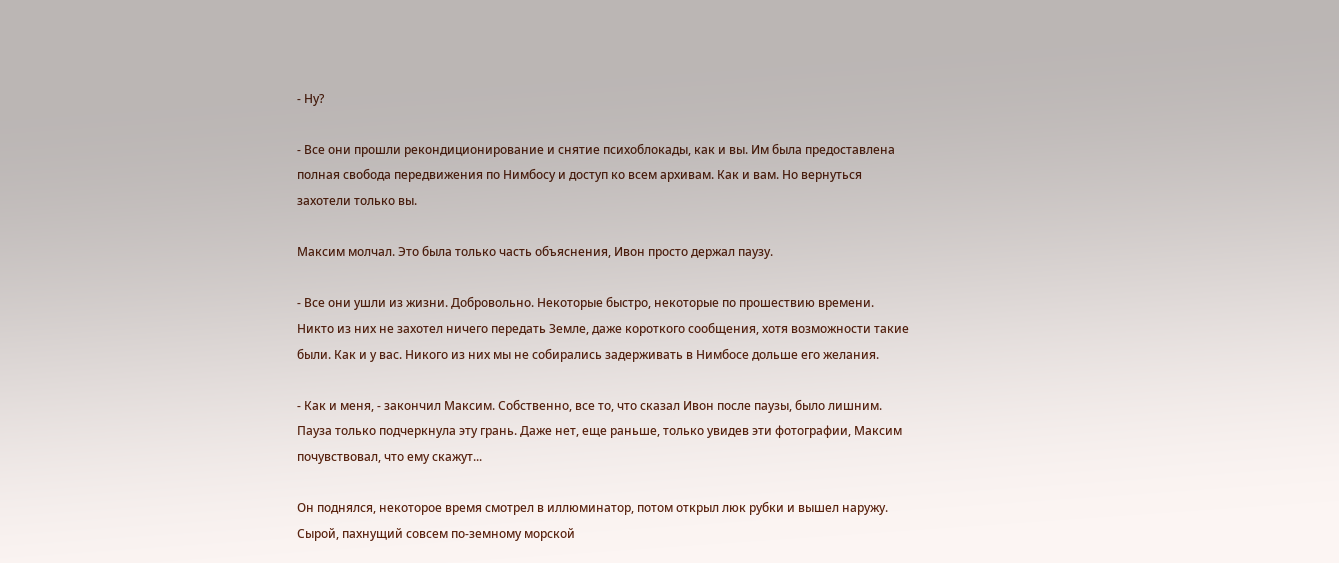- Ну?

- Все они прошли рекондиционирование и снятие психоблокады, как и вы. Им была предоставлена полная свобода передвижения по Нимбосу и доступ ко всем архивам. Как и вам. Но вернуться захотели только вы.

Максим молчал. Это была только часть объяснения, Ивон просто держал паузу.

- Все они ушли из жизни. Добровольно. Некоторые быстро, некоторые по прошествию времени. Никто из них не захотел ничего передать Земле, даже короткого сообщения, хотя возможности такие были. Как и у вас. Никого из них мы не собирались задерживать в Нимбосе дольше его желания.

- Как и меня, - закончил Максим. Собственно, все то, что сказал Ивон после паузы, было лишним. Пауза только подчеркнула эту грань. Даже нет, еще раньше, только увидев эти фотографии, Максим почувствовал, что ему скажут...

Он поднялся, некоторое время смотрел в иллюминатор, потом открыл люк рубки и вышел наружу. Сырой, пахнущий совсем по-земному морской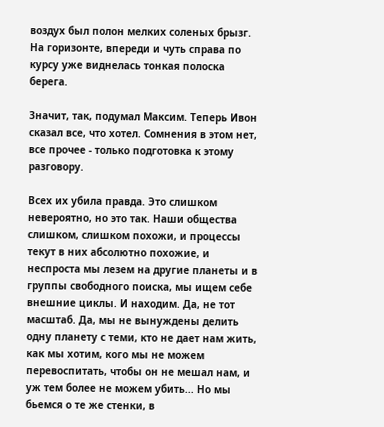воздух был полон мелких соленых брызг. На горизонте, впереди и чуть справа по курсу уже виднелась тонкая полоска берега.

Значит, так, подумал Максим. Теперь Ивон сказал все, что хотел. Сомнения в этом нет, все прочее - только подготовка к этому разговору.

Всех их убила правда. Это слишком невероятно, но это так. Наши общества слишком, слишком похожи, и процессы текут в них абсолютно похожие, и неспроста мы лезем на другие планеты и в группы свободного поиска, мы ищем себе внешние циклы. И находим. Да, не тот масштаб. Да, мы не вынуждены делить одну планету с теми, кто не дает нам жить, как мы хотим, кого мы не можем перевоспитать, чтобы он не мешал нам, и уж тем более не можем убить... Но мы бьемся о те же стенки, в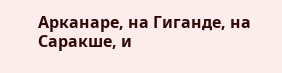Арканаре, на Гиганде, на Саракше, и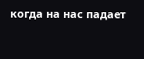когда на нас падает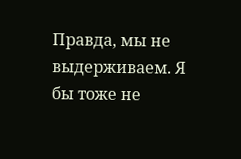Правда, мы не выдерживаем. Я бы тоже не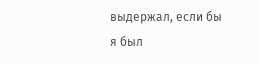выдержал, если бы я был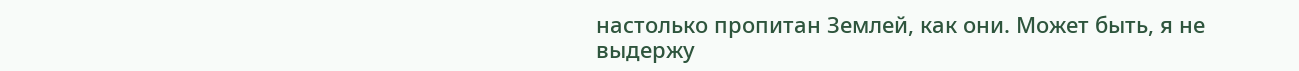настолько пропитан Землей, как они. Может быть, я не выдержу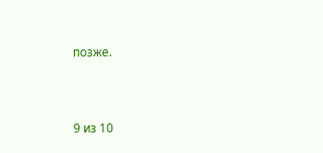позже.



9 из 10